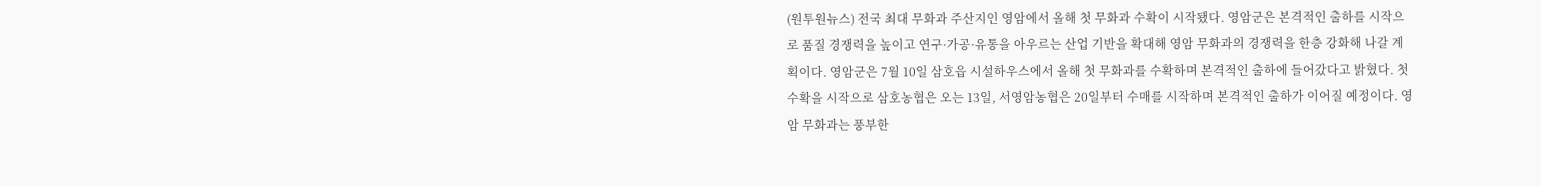(원투원뉴스) 전국 최대 무화과 주산지인 영암에서 올해 첫 무화과 수확이 시작됐다. 영암군은 본격적인 출하를 시작으로 품질 경쟁력을 높이고 연구·가공·유통을 아우르는 산업 기반을 확대해 영암 무화과의 경쟁력을 한층 강화해 나갈 계획이다. 영암군은 7월 10일 삼호읍 시설하우스에서 올해 첫 무화과를 수확하며 본격적인 출하에 들어갔다고 밝혔다. 첫 수확을 시작으로 삼호농협은 오는 13일, 서영암농협은 20일부터 수매를 시작하며 본격적인 출하가 이어질 예정이다. 영암 무화과는 풍부한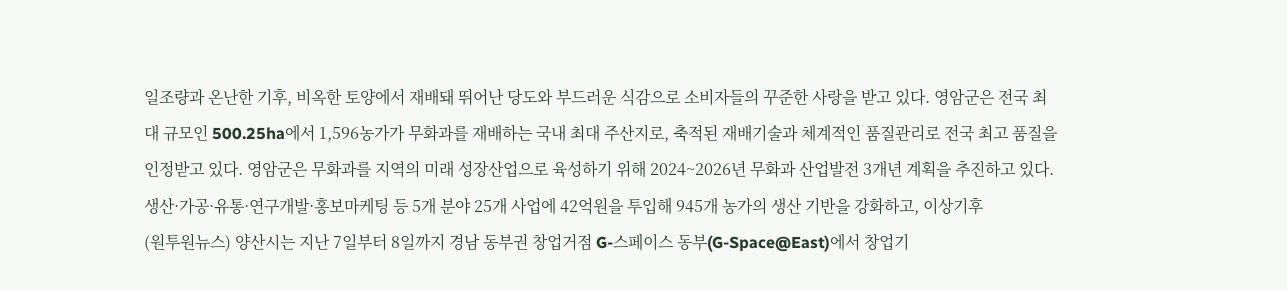일조량과 온난한 기후, 비옥한 토양에서 재배돼 뛰어난 당도와 부드러운 식감으로 소비자들의 꾸준한 사랑을 받고 있다. 영암군은 전국 최대 규모인 500.25ha에서 1,596농가가 무화과를 재배하는 국내 최대 주산지로, 축적된 재배기술과 체계적인 품질관리로 전국 최고 품질을 인정받고 있다. 영암군은 무화과를 지역의 미래 성장산업으로 육성하기 위해 2024~2026년 무화과 산업발전 3개년 계획을 추진하고 있다. 생산·가공·유통·연구개발·홍보마케팅 등 5개 분야 25개 사업에 42억원을 투입해 945개 농가의 생산 기반을 강화하고, 이상기후
(원투원뉴스) 양산시는 지난 7일부터 8일까지 경남 동부권 창업거점 G-스페이스 동부(G-Space@East)에서 창업기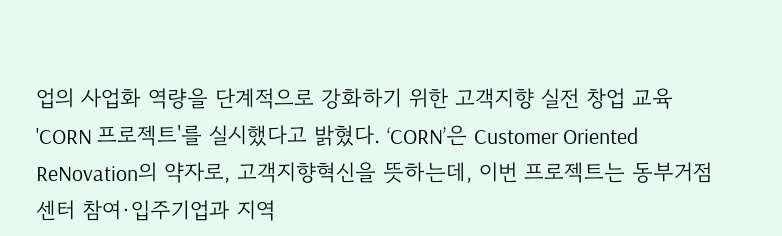업의 사업화 역량을 단계적으로 강화하기 위한 고객지향 실전 창업 교육 'CORN 프로젝트'를 실시했다고 밝혔다. ‘CORN’은 Customer Oriented ReNovation의 약자로, 고객지향혁신을 뜻하는데, 이번 프로젝트는 동부거점센터 참여·입주기업과 지역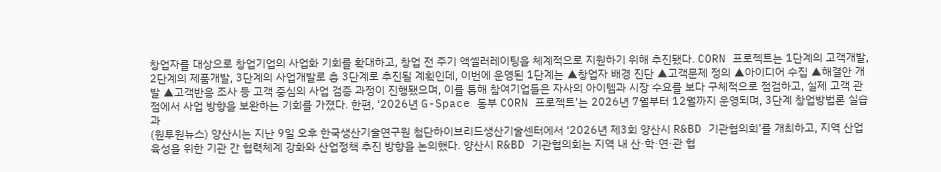창업자를 대상으로 창업기업의 사업화 기회를 확대하고, 창업 전 주기 액셀러레이팅을 체계적으로 지원하기 위해 추진됐다. CORN 프로젝트는 1단계의 고객개발, 2단계의 제품개발, 3단계의 사업개발로 총 3단계로 추진될 계획인데, 이번에 운영된 1단계는 ▲창업자 배경 진단 ▲고객문제 정의 ▲아이디어 수집 ▲해결안 개발 ▲고객반응 조사 등 고객 중심의 사업 검증 과정이 진행됐으며, 이를 통해 참여기업들은 자사의 아이템과 시장 수요를 보다 구체적으로 점검하고, 실제 고객 관점에서 사업 방향을 보완하는 기회를 가졌다. 한편, ‘2026년 G-Space 동부 CORN 프로젝트’는 2026년 7월부터 12월까지 운영되며, 3단계 창업방법론 실습과
(원투원뉴스) 양산시는 지난 9일 오후 한국생산기술연구원 첨단하이브리드생산기술센터에서 ‘2026년 제3회 양산시 R&BD 기관협의회’를 개최하고, 지역 산업 육성을 위한 기관 간 협력체계 강화와 산업정책 추진 방향을 논의했다. 양산시 R&BD 기관협의회는 지역 내 산·학·연·관 협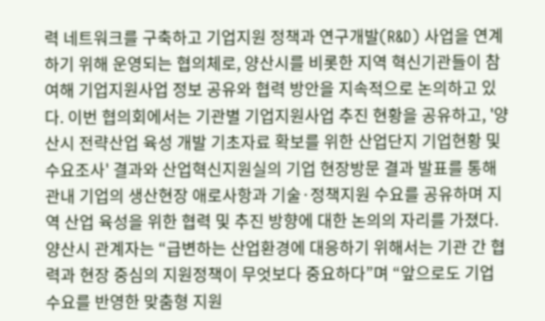력 네트워크를 구축하고 기업지원 정책과 연구개발(R&D) 사업을 연계하기 위해 운영되는 협의체로, 양산시를 비롯한 지역 혁신기관들이 참여해 기업지원사업 정보 공유와 협력 방안을 지속적으로 논의하고 있다. 이번 협의회에서는 기관별 기업지원사업 추진 현황을 공유하고, '양산시 전략산업 육성 개발 기초자료 확보를 위한 산업단지 기업현황 및 수요조사' 결과와 산업혁신지원실의 기업 현장방문 결과 발표를 통해 관내 기업의 생산현장 애로사항과 기술·정책지원 수요를 공유하며 지역 산업 육성을 위한 협력 및 추진 방향에 대한 논의의 자리를 가졌다. 양산시 관계자는 “급변하는 산업환경에 대응하기 위해서는 기관 간 협력과 현장 중심의 지원정책이 무엇보다 중요하다”며 “앞으로도 기업 수요를 반영한 맞춤형 지원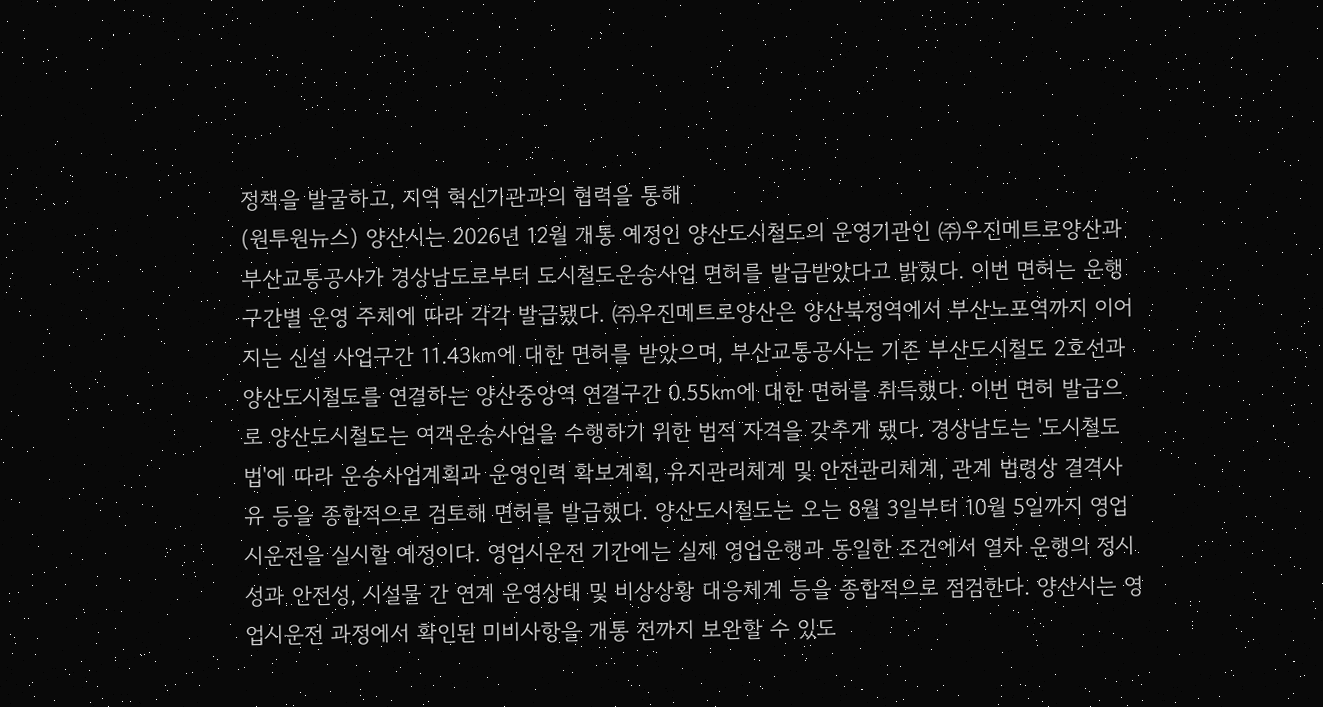정책을 발굴하고, 지역 혁신기관과의 협력을 통해
(원투원뉴스) 양산시는 2026년 12월 개통 예정인 양산도시철도의 운영기관인 ㈜우진메트로양산과 부산교통공사가 경상남도로부터 도시철도운송사업 면허를 발급받았다고 밝혔다. 이번 면허는 운행구간별 운영 주체에 따라 각각 발급됐다. ㈜우진메트로양산은 양산북정역에서 부산노포역까지 이어지는 신설 사업구간 11.43㎞에 대한 면허를 받았으며, 부산교통공사는 기존 부산도시철도 2호선과 양산도시철도를 연결하는 양산중앙역 연결구간 0.55㎞에 대한 면허를 취득했다. 이번 면허 발급으로 양산도시철도는 여객운송사업을 수행하기 위한 법적 자격을 갖추게 됐다. 경상남도는 '도시철도법'에 따라 운송사업계획과 운영인력 확보계획, 유지관리체계 및 안전관리체계, 관계 법령상 결격사유 등을 종합적으로 검토해 면허를 발급했다. 양산도시철도는 오는 8월 3일부터 10월 5일까지 영업시운전을 실시할 예정이다. 영업시운전 기간에는 실제 영업운행과 동일한 조건에서 열차 운행의 정시성과 안전성, 시설물 간 연계 운영상태 및 비상상황 대응체계 등을 종합적으로 점검한다. 양산시는 영업시운전 과정에서 확인된 미비사항을 개통 전까지 보완할 수 있도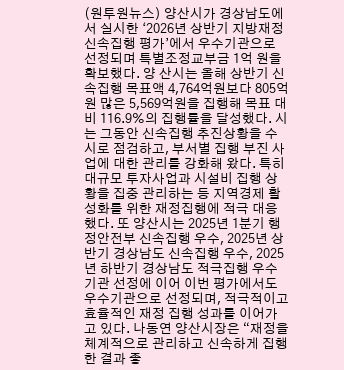(원투원뉴스) 양산시가 경상남도에서 실시한 ‘2026년 상반기 지방재정 신속집행 평가’에서 우수기관으로 선정되며 특별조정교부금 1억 원을 확보했다. 양 산시는 올해 상반기 신속집행 목표액 4,764억원보다 805억원 많은 5,569억원을 집행해 목표 대비 116.9%의 집행률을 달성했다. 시는 그동안 신속집행 추진상황을 수시로 점검하고, 부서별 집행 부진 사업에 대한 관리를 강화해 왔다. 특히 대규모 투자사업과 시설비 집행 상황을 집중 관리하는 등 지역경제 활성화를 위한 재정집행에 적극 대응했다. 또 양산시는 2025년 1분기 행정안전부 신속집행 우수, 2025년 상반기 경상남도 신속집행 우수, 2025년 하반기 경상남도 적극집행 우수기관 선정에 이어 이번 평가에서도 우수기관으로 선정되며, 적극적이고 효율적인 재정 집행 성과를 이어가고 있다. 나동연 양산시장은 “재정을 체계적으로 관리하고 신속하게 집행한 결과 좋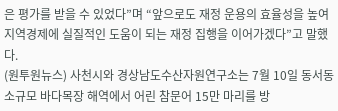은 평가를 받을 수 있었다”며 “앞으로도 재정 운용의 효율성을 높여 지역경제에 실질적인 도움이 되는 재정 집행을 이어가겠다”고 말했다.
(원투원뉴스) 사천시와 경상남도수산자원연구소는 7월 10일 동서동 소규모 바다목장 해역에서 어린 참문어 15만 마리를 방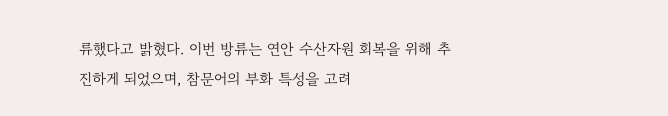류했다고 밝혔다. 이번 방류는 연안 수산자원 회복을 위해 추진하게 되었으며, 참문어의 부화 특성을 고려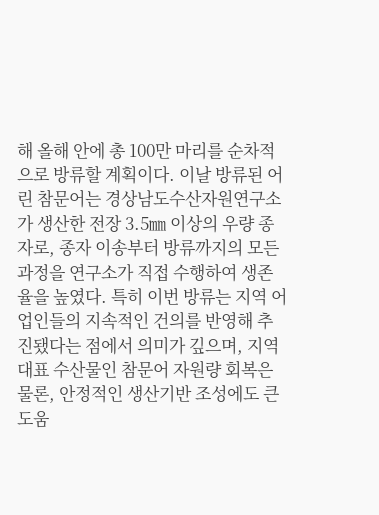해 올해 안에 총 100만 마리를 순차적으로 방류할 계획이다. 이날 방류된 어린 참문어는 경상남도수산자원연구소가 생산한 전장 3.5㎜ 이상의 우량 종자로, 종자 이송부터 방류까지의 모든 과정을 연구소가 직접 수행하여 생존율을 높였다. 특히 이번 방류는 지역 어업인들의 지속적인 건의를 반영해 추진됐다는 점에서 의미가 깊으며, 지역 대표 수산물인 참문어 자원량 회복은 물론, 안정적인 생산기반 조성에도 큰 도움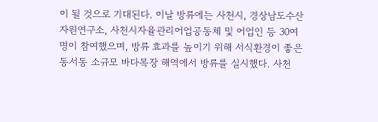이 될 것으로 기대된다. 이날 방류에는 사천시, 경상남도수산자원연구소, 사천시자율관리어업공동체 및 어업인 등 30여 명이 참여했으며, 방류 효과를 높이기 위해 서식환경이 좋은 동서동 소규모 바다목장 해역에서 방류를 실시했다. 사천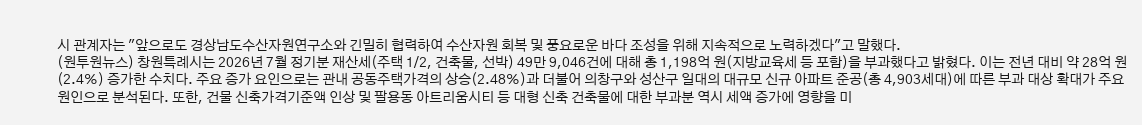시 관계자는 "앞으로도 경상남도수산자원연구소와 긴밀히 협력하여 수산자원 회복 및 풍요로운 바다 조성을 위해 지속적으로 노력하겠다"고 말했다.
(원투원뉴스) 창원특례시는 2026년 7월 정기분 재산세(주택 1/2, 건축물, 선박) 49만 9,046건에 대해 총 1,198억 원(지방교육세 등 포함)을 부과했다고 밝혔다. 이는 전년 대비 약 28억 원(2.4%) 증가한 수치다. 주요 증가 요인으로는 관내 공동주택가격의 상승(2.48%)과 더불어 의창구와 성산구 일대의 대규모 신규 아파트 준공(총 4,903세대)에 따른 부과 대상 확대가 주요 원인으로 분석된다. 또한, 건물 신축가격기준액 인상 및 팔용동 아트리움시티 등 대형 신축 건축물에 대한 부과분 역시 세액 증가에 영향을 미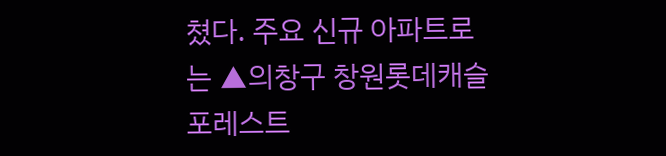쳤다. 주요 신규 아파트로는 ▲의창구 창원롯데캐슬포레스트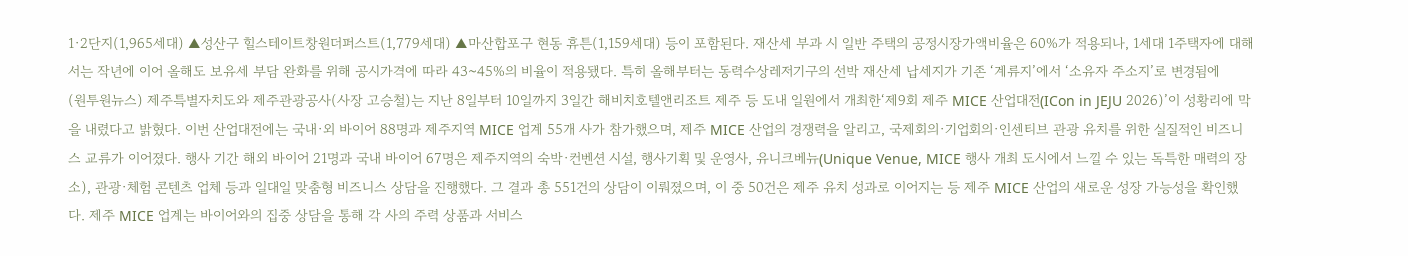1·2단지(1,965세대) ▲성산구 힐스테이트창원더퍼스트(1,779세대) ▲마산합포구 현동 휴튼(1,159세대) 등이 포함된다. 재산세 부과 시 일반 주택의 공정시장가액비율은 60%가 적용되나, 1세대 1주택자에 대해서는 작년에 이어 올해도 보유세 부담 완화를 위해 공시가격에 따라 43~45%의 비율이 적용됐다. 특히 올해부터는 동력수상레저기구의 선박 재산세 납세지가 기존 ‘계류지’에서 ‘소유자 주소지’로 변경됨에
(원투원뉴스) 제주특별자치도와 제주관광공사(사장 고승철)는 지난 8일부터 10일까지 3일간 해비치호텔앤리조트 제주 등 도내 일원에서 개최한‘제9회 제주 MICE 산업대전(ICon in JEJU 2026)’이 성황리에 막을 내렸다고 밝혔다. 이번 산업대전에는 국내·외 바이어 88명과 제주지역 MICE 업계 55개 사가 참가했으며, 제주 MICE 산업의 경쟁력을 알리고, 국제회의·기업회의·인센티브 관광 유치를 위한 실질적인 비즈니스 교류가 이어졌다. 행사 기간 해외 바이어 21명과 국내 바이어 67명은 제주지역의 숙박·컨벤션 시설, 행사기획 및 운영사, 유니크베뉴(Unique Venue, MICE 행사 개최 도시에서 느낄 수 있는 독특한 매력의 장소), 관광·체험 콘텐츠 업체 등과 일대일 맞춤형 비즈니스 상담을 진행했다. 그 결과 총 551건의 상담이 이뤄졌으며, 이 중 50건은 제주 유치 성과로 이어지는 등 제주 MICE 산업의 새로운 성장 가능성을 확인했다. 제주 MICE 업계는 바이어와의 집중 상담을 통해 각 사의 주력 상품과 서비스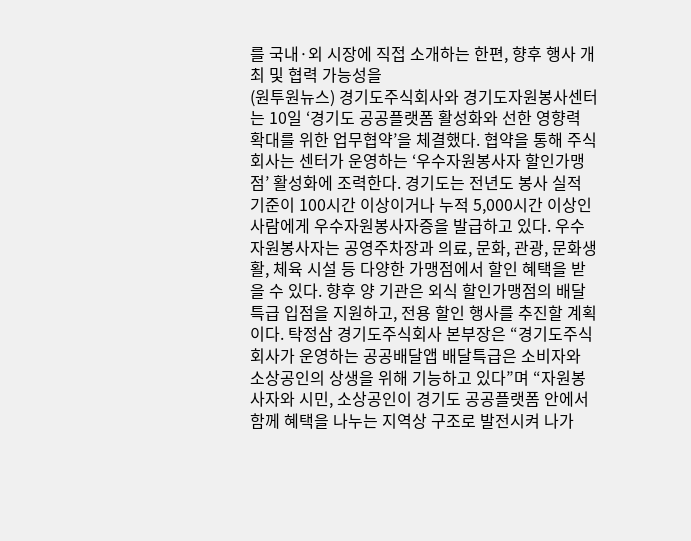를 국내·외 시장에 직접 소개하는 한편, 향후 행사 개최 및 협력 가능성을
(원투원뉴스) 경기도주식회사와 경기도자원봉사센터는 10일 ‘경기도 공공플랫폼 활성화와 선한 영향력 확대를 위한 업무협약’을 체결했다. 협약을 통해 주식회사는 센터가 운영하는 ‘우수자원봉사자 할인가맹점’ 활성화에 조력한다. 경기도는 전년도 봉사 실적 기준이 100시간 이상이거나 누적 5,000시간 이상인 사람에게 우수자원봉사자증을 발급하고 있다. 우수자원봉사자는 공영주차장과 의료, 문화, 관광, 문화생활, 체육 시설 등 다양한 가맹점에서 할인 혜택을 받을 수 있다. 향후 양 기관은 외식 할인가맹점의 배달특급 입점을 지원하고, 전용 할인 행사를 추진할 계획이다. 탁정삼 경기도주식회사 본부장은 “경기도주식회사가 운영하는 공공배달앱 배달특급은 소비자와 소상공인의 상생을 위해 기능하고 있다”며 “자원봉사자와 시민, 소상공인이 경기도 공공플랫폼 안에서 함께 혜택을 나누는 지역상 구조로 발전시켜 나가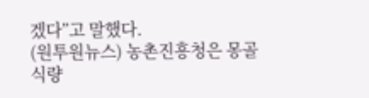겠다”고 말했다.
(원투원뉴스) 농촌진흥청은 몽골 식량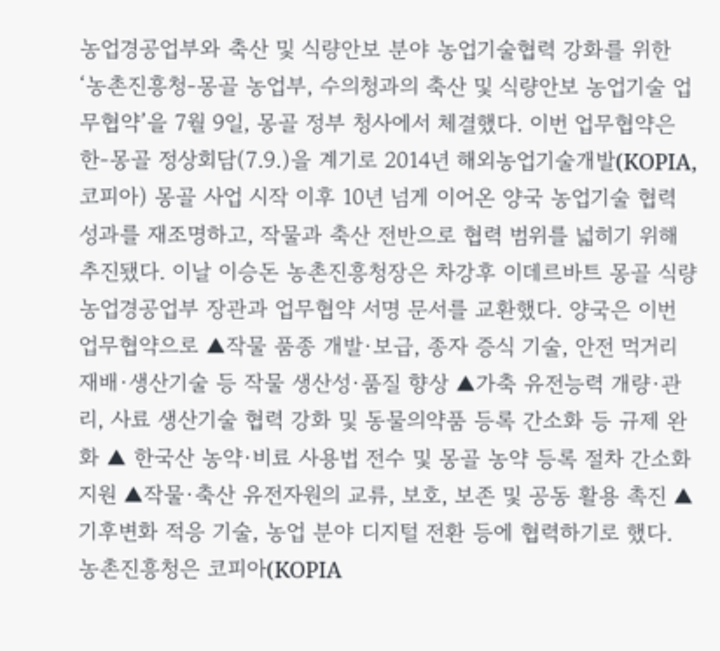농업경공업부와 축산 및 식량안보 분야 농업기술협력 강화를 위한 ‘농촌진흥청-몽골 농업부, 수의청과의 축산 및 식량안보 농업기술 업무협약’을 7월 9일, 몽골 정부 청사에서 체결했다. 이번 업무협약은 한-몽골 정상회담(7.9.)을 계기로 2014년 해외농업기술개발(KOPIA, 코피아) 몽골 사업 시작 이후 10년 넘게 이어온 양국 농업기술 협력 성과를 재조명하고, 작물과 축산 전반으로 협력 범위를 넓히기 위해 추진됐다. 이날 이승돈 농촌진흥청장은 차강후 이데르바트 몽골 식량농업경공업부 장관과 업무협약 서명 문서를 교환했다. 양국은 이번 업무협약으로 ▲작물 품종 개발·보급, 종자 증식 기술, 안전 먹거리 재배·생산기술 등 작물 생산성·품질 향상 ▲가축 유전능력 개량·관리, 사료 생산기술 협력 강화 및 동물의약품 등록 간소화 등 규제 완화 ▲ 한국산 농약·비료 사용법 전수 및 몽골 농약 등록 절차 간소화 지원 ▲작물·축산 유전자원의 교류, 보호, 보존 및 공동 활용 촉진 ▲기후변화 적응 기술, 농업 분야 디지털 전환 등에 협력하기로 했다. 농촌진흥청은 코피아(KOPIA